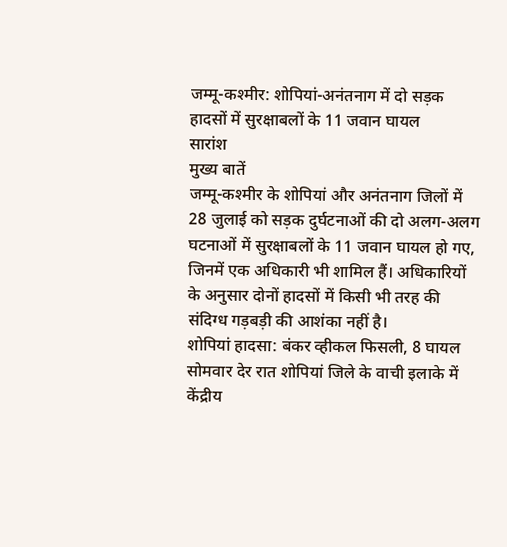जम्मू-कश्मीर: शोपियां-अनंतनाग में दो सड़क हादसों में सुरक्षाबलों के 11 जवान घायल
सारांश
मुख्य बातें
जम्मू-कश्मीर के शोपियां और अनंतनाग जिलों में 28 जुलाई को सड़क दुर्घटनाओं की दो अलग-अलग घटनाओं में सुरक्षाबलों के 11 जवान घायल हो गए, जिनमें एक अधिकारी भी शामिल हैं। अधिकारियों के अनुसार दोनों हादसों में किसी भी तरह की संदिग्ध गड़बड़ी की आशंका नहीं है।
शोपियां हादसा: बंकर व्हीकल फिसली, 8 घायल
सोमवार देर रात शोपियां जिले के वाची इलाके में केंद्रीय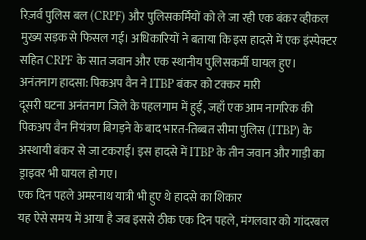रिज़र्व पुलिस बल (CRPF) और पुलिसकर्मियों को ले जा रही एक बंकर व्हीकल मुख्य सड़क से फिसल गई। अधिकारियों ने बताया कि इस हादसे में एक इंस्पेक्टर सहित CRPF के सात जवान और एक स्थानीय पुलिसकर्मी घायल हुए।
अनंतनाग हादसा: पिकअप वैन ने ITBP बंकर को टक्कर मारी
दूसरी घटना अनंतनाग जिले के पहलगाम में हुई, जहाँ एक आम नागरिक की पिकअप वैन नियंत्रण बिगड़ने के बाद भारत-तिब्बत सीमा पुलिस (ITBP) के अस्थायी बंकर से जा टकराई। इस हादसे में ITBP के तीन जवान और गाड़ी का ड्राइवर भी घायल हो गए।
एक दिन पहले अमरनाथ यात्री भी हुए थे हादसे का शिकार
यह ऐसे समय में आया है जब इससे ठीक एक दिन पहले, मंगलवार को गांदरबल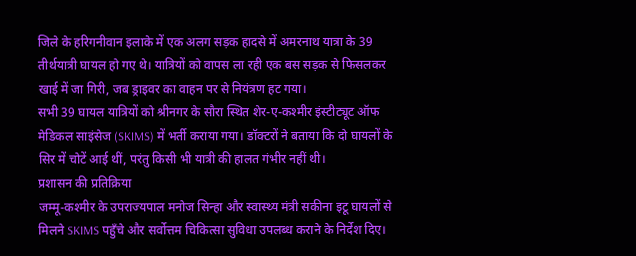जिले के हरिगनीवान इलाके में एक अलग सड़क हादसे में अमरनाथ यात्रा के 39 तीर्थयात्री घायल हो गए थे। यात्रियों को वापस ला रही एक बस सड़क से फिसलकर खाई में जा गिरी, जब ड्राइवर का वाहन पर से नियंत्रण हट गया।
सभी 39 घायल यात्रियों को श्रीनगर के सौरा स्थित शेर-ए-कश्मीर इंस्टीट्यूट ऑफ मेडिकल साइंसेज (SKIMS) में भर्ती कराया गया। डॉक्टरों ने बताया कि दो घायलों के सिर में चोटें आई थीं, परंतु किसी भी यात्री की हालत गंभीर नहीं थी।
प्रशासन की प्रतिक्रिया
जम्मू-कश्मीर के उपराज्यपाल मनोज सिन्हा और स्वास्थ्य मंत्री सकीना इटू घायलों से मिलने SKIMS पहुँचे और सर्वोत्तम चिकित्सा सुविधा उपलब्ध कराने के निर्देश दिए।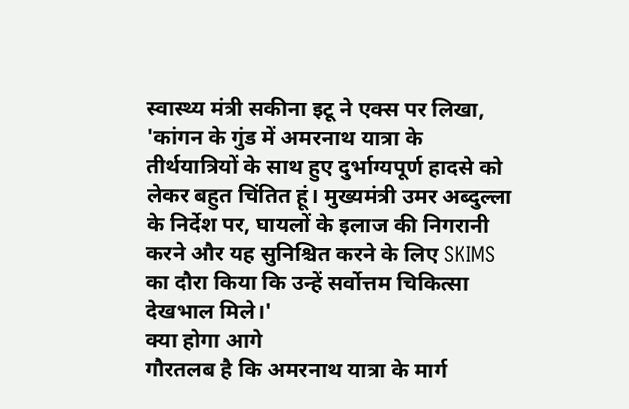स्वास्थ्य मंत्री सकीना इटू ने एक्स पर लिखा, 'कांगन के गुंड में अमरनाथ यात्रा के तीर्थयात्रियों के साथ हुए दुर्भाग्यपूर्ण हादसे को लेकर बहुत चिंतित हूं। मुख्यमंत्री उमर अब्दुल्ला के निर्देश पर, घायलों के इलाज की निगरानी करने और यह सुनिश्चित करने के लिए SKIMS का दौरा किया कि उन्हें सर्वोत्तम चिकित्सा देखभाल मिले।'
क्या होगा आगे
गौरतलब है कि अमरनाथ यात्रा के मार्ग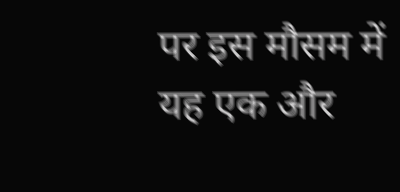पर इस मौसम में यह एक और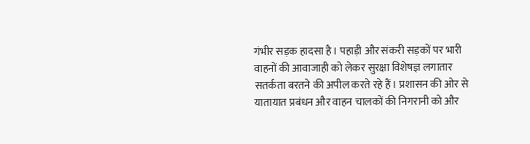गंभीर सड़क हादसा है। पहाड़ी और संकरी सड़कों पर भारी वाहनों की आवाजाही को लेकर सुरक्षा विशेषज्ञ लगातार सतर्कता बरतने की अपील करते रहे हैं। प्रशासन की ओर से यातायात प्रबंधन और वाहन चालकों की निगरानी को और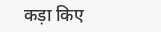कड़ा किए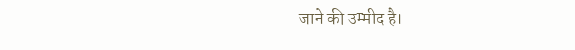जाने की उम्मीद है।